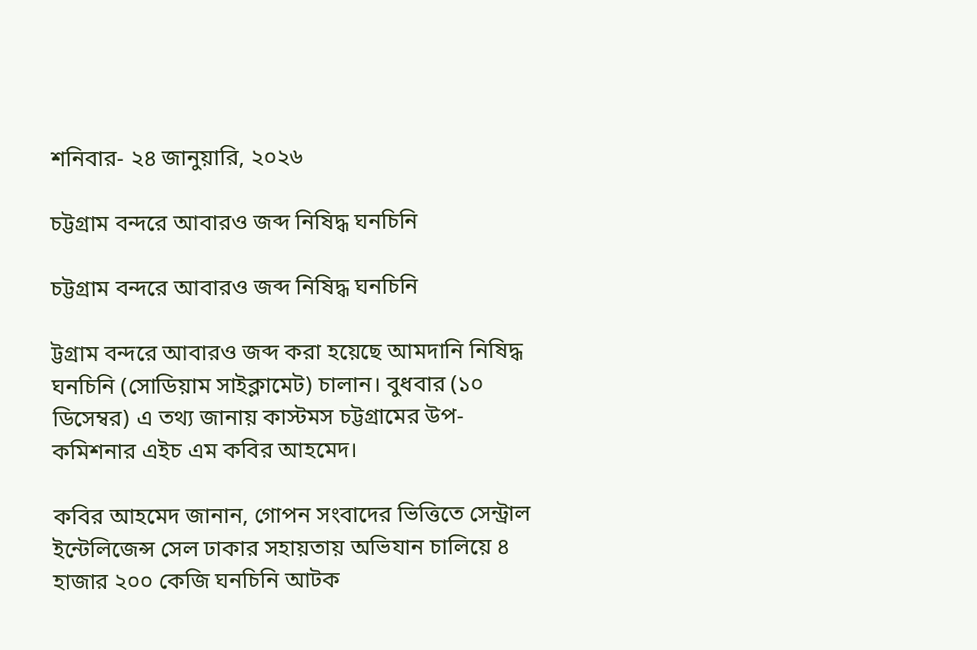শনিবার- ২৪ জানুয়ারি, ২০২৬

চট্টগ্রাম বন্দরে আবারও জব্দ নিষিদ্ধ ঘনচিনি

চট্টগ্রাম বন্দরে আবারও জব্দ নিষিদ্ধ ঘনচিনি

ট্টগ্রাম বন্দরে আবারও জব্দ করা হয়েছে আমদানি নিষিদ্ধ ঘনচিনি (সোডিয়াম সাইক্লামেট) চালান। বুধবার (১০ ডিসেম্বর) এ তথ্য জানায় কাস্টমস চট্টগ্রামের উপ-কমিশনার এইচ এম কবির আহমেদ।

কবির আহমেদ জানান, গোপন সংবাদের ভিত্তিতে সেন্ট্রাল ইন্টেলিজেন্স সেল ঢাকার সহায়তায় অভিযান চালিয়ে ৪ হাজার ২০০ কেজি ঘনচিনি আটক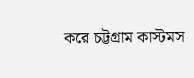করে চট্টগ্রাম কাস্টমস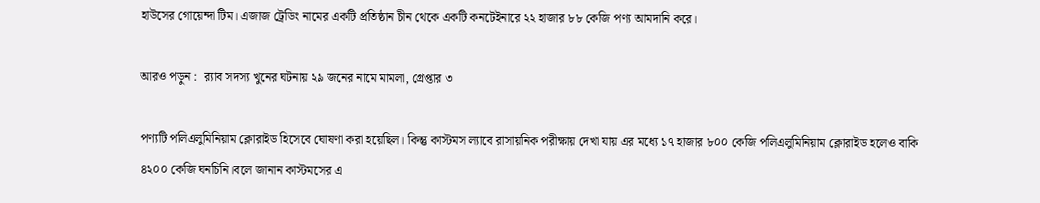হাউসের গোয়েন্দা টিম। এজাজ ট্রেডিং নামের একটি প্রতিষ্ঠান চীন থেকে একটি কনটেইনারে ২২ হাজার ৮৮ কেজি পণ্য আমদানি করে।

আরও পড়ুন :  র‌্যাব সদস্য খুনের ঘটনায় ২৯ জনের নামে মামলা, গ্রেপ্তার ৩

পণ্যটি পলিএলুমিনিয়াম ক্লোরাইড হিসেবে ঘোষণা করা হয়েছিল। কিন্তু কাস্টমস ল্যাবে রাসায়নিক পরীক্ষায় দেখা যায় এর মধ্যে ১৭ হাজার ৮০০ কেজি পলিএলুমিনিয়াম ক্লোরাইড হলেও বাকি ৪২০০ কেজি ঘনচিনি।বলে জানান কাস্টমসের এ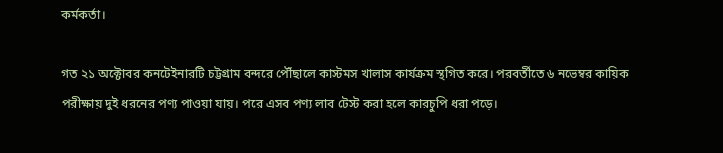কর্মকর্তা।

গত ২১ অক্টোবর কনটেইনারটি চট্টগ্রাম বন্দরে পৌঁছালে কাস্টমস খালাস কার্যক্রম স্থগিত করে। পরবর্তীতে ৬ নভেম্বর কায়িক পরীক্ষায় দুই ধরনের পণ্য পাওয়া যায়। পরে এসব পণ্য লাব টেস্ট করা হলে কারচুপি ধরা পড়ে।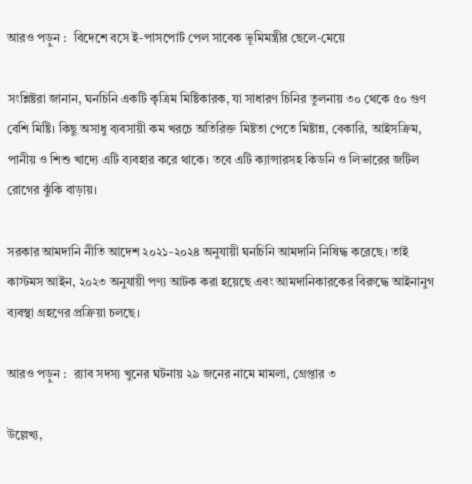আরও পড়ুন :  বিদেশে বসে ই-পাসপোর্ট পেল সাবেক ভূমিমন্ত্রীর ছেলে-মেয়ে

সংশ্লিষ্টরা জানান, ঘনচিনি একটি কৃত্রিম মিষ্টিকারক, যা সাধারণ চিনির তুলনায় ৩০ থেকে ৫০ গুণ বেশি মিষ্টি। কিছু অসাধু ব্যবসায়ী কম খরচে অতিরিক্ত মিষ্টতা পেতে মিষ্টান্ন, বেকারি, আইসক্রিম, পানীয় ও শিশু খাদ্যে এটি ব্যবহার করে থাকে। তবে এটি ক্যান্সারসহ কিডনি ও লিভারের জটিল রোগের ঝুঁকি বাড়ায়।

সরকার আমদানি নীতি আদেশ ২০২১-২০২৪ অনুযায়ী ঘনচিনি আমদানি নিষিদ্ধ করেছে। তাই কাস্টমস আইন, ২০২৩ অনুযায়ী পণ্য আটক করা হয়েছে এবং আমদানিকারকের বিরুদ্ধে আইনানুগ ব্যবস্থা গ্রহণের প্রক্রিয়া চলছে।

আরও পড়ুন :  র‌্যাব সদস্য খুনের ঘটনায় ২৯ জনের নামে মামলা, গ্রেপ্তার ৩

উল্লেখ্য,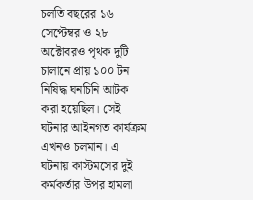চলতি বছরের ১৬ সেপ্টেম্বর ও ২৮ অক্টোবরও পৃথক দুটি চালানে প্রায় ১০০ টন নিষিদ্ধ ঘনচিনি আটক করা হয়েছিল। সেই ঘটনার আইনগত কার্যক্রম এখনও চলমান। এ ঘটনায় কাস্টমসের দুই কর্মকর্তার উপর হামলা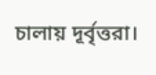চালায় দূর্বৃত্তরা।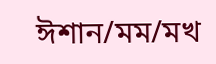ঈশান/মম/মখ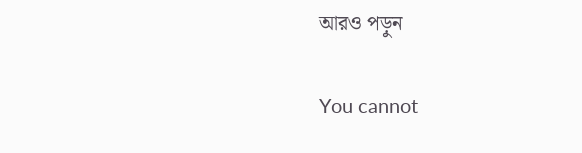আরও পড়ুন

You cannot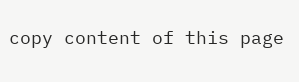copy content of this page